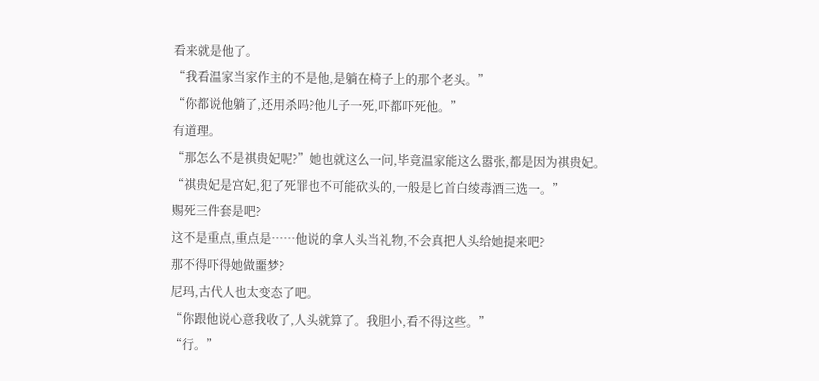看来就是他了。
“我看温家当家作主的不是他,是躺在椅子上的那个老头。”
“你都说他躺了,还用杀吗?他儿子一死,吓都吓死他。”
有道理。
“那怎么不是祺贵妃呢?”她也就这么一问,毕竟温家能这么嚣张,都是因为祺贵妃。
“祺贵妃是宫妃,犯了死罪也不可能砍头的,一般是匕首白绫毒酒三选一。”
赐死三件套是吧?
这不是重点,重点是……他说的拿人头当礼物,不会真把人头给她提来吧?
那不得吓得她做噩梦?
尼玛,古代人也太变态了吧。
“你跟他说心意我收了,人头就算了。我胆小,看不得这些。”
“行。”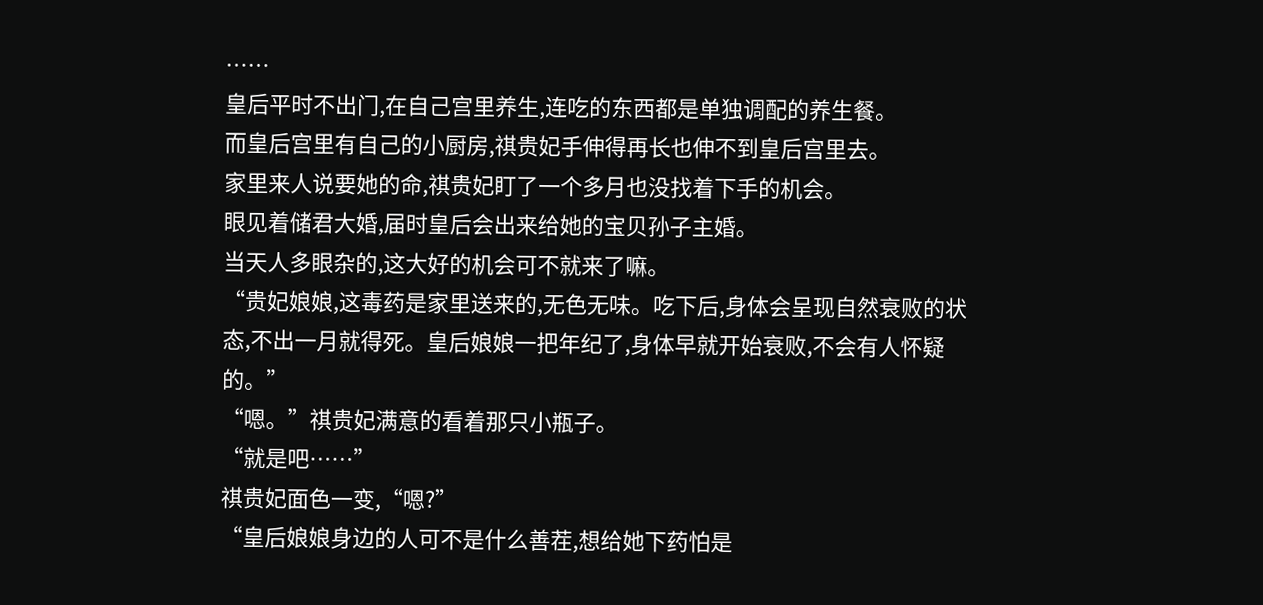……
皇后平时不出门,在自己宫里养生,连吃的东西都是单独调配的养生餐。
而皇后宫里有自己的小厨房,祺贵妃手伸得再长也伸不到皇后宫里去。
家里来人说要她的命,祺贵妃盯了一个多月也没找着下手的机会。
眼见着储君大婚,届时皇后会出来给她的宝贝孙子主婚。
当天人多眼杂的,这大好的机会可不就来了嘛。
“贵妃娘娘,这毒药是家里送来的,无色无味。吃下后,身体会呈现自然衰败的状态,不出一月就得死。皇后娘娘一把年纪了,身体早就开始衰败,不会有人怀疑的。”
“嗯。”祺贵妃满意的看着那只小瓶子。
“就是吧……”
祺贵妃面色一变,“嗯?”
“皇后娘娘身边的人可不是什么善茬,想给她下药怕是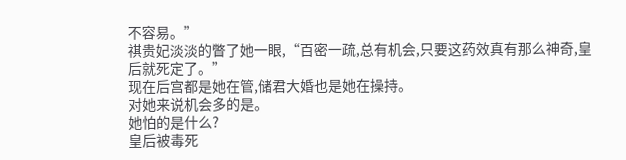不容易。”
祺贵妃淡淡的瞥了她一眼,“百密一疏,总有机会,只要这药效真有那么神奇,皇后就死定了。”
现在后宫都是她在管,储君大婚也是她在操持。
对她来说机会多的是。
她怕的是什么?
皇后被毒死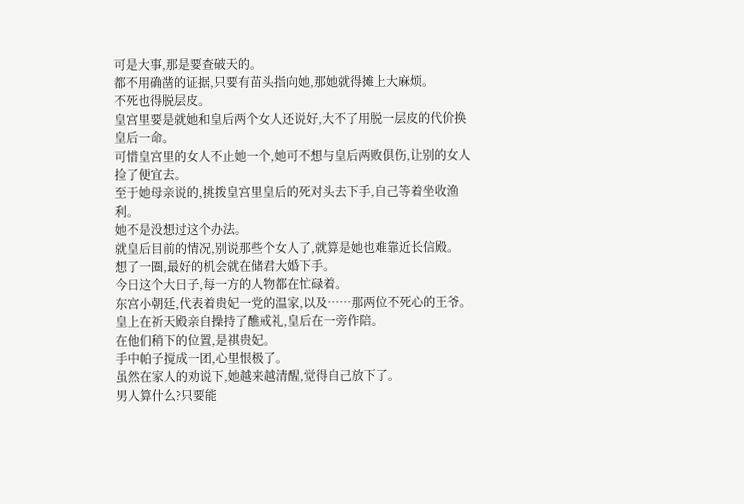可是大事,那是要查破天的。
都不用确凿的证据,只要有苗头指向她,那她就得摊上大麻烦。
不死也得脱层皮。
皇宫里要是就她和皇后两个女人还说好,大不了用脱一层皮的代价换皇后一命。
可惜皇宫里的女人不止她一个,她可不想与皇后两败俱伤,让别的女人捡了便宜去。
至于她母亲说的,挑拨皇宫里皇后的死对头去下手,自己等着坐收渔利。
她不是没想过这个办法。
就皇后目前的情况,别说那些个女人了,就算是她也难靠近长信殿。
想了一圈,最好的机会就在储君大婚下手。
今日这个大日子,每一方的人物都在忙碌着。
东宫小朝廷,代表着贵妃一党的温家,以及……那两位不死心的王爷。
皇上在祈天殿亲自操持了醮戒礼,皇后在一旁作陪。
在他们稍下的位置,是祺贵妃。
手中帕子搅成一团,心里恨极了。
虽然在家人的劝说下,她越来越清醒,觉得自己放下了。
男人算什么?只要能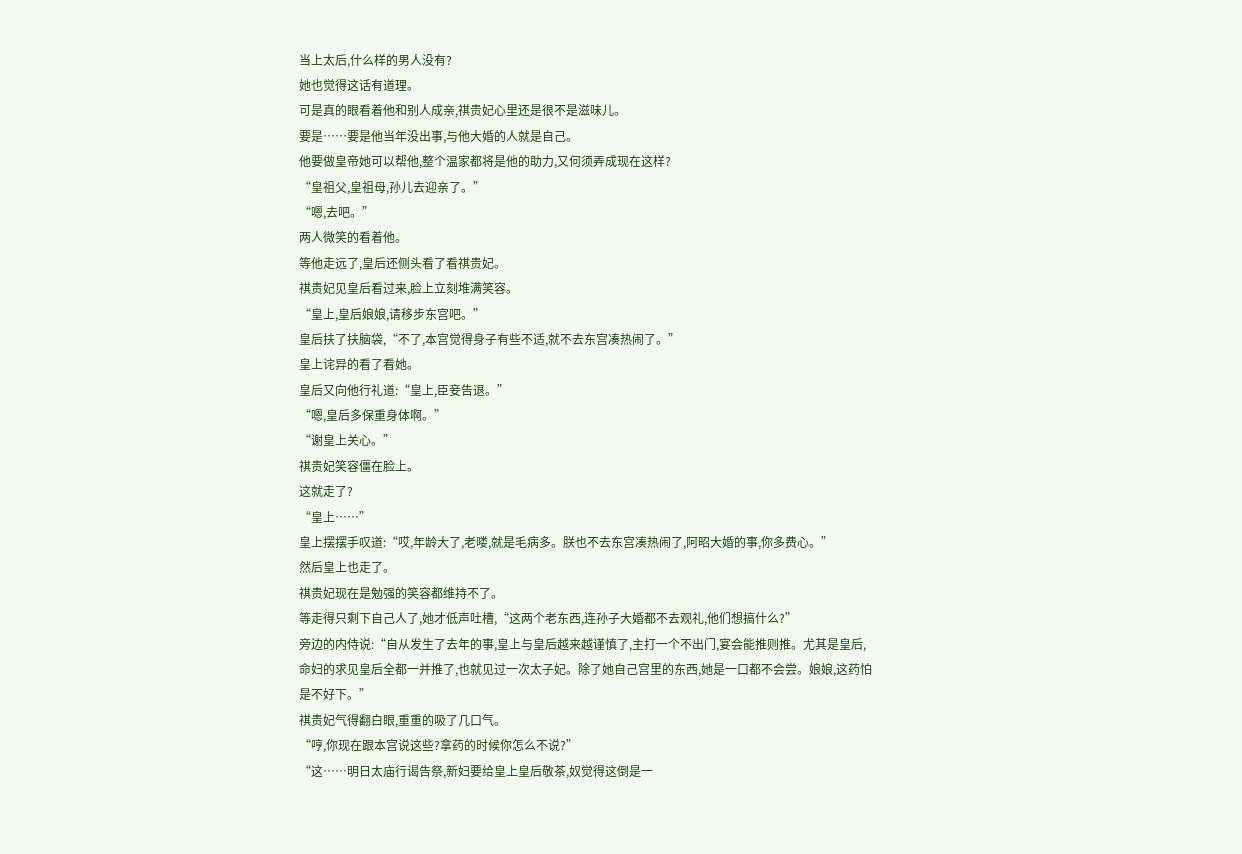当上太后,什么样的男人没有?
她也觉得这话有道理。
可是真的眼看着他和别人成亲,祺贵妃心里还是很不是滋味儿。
要是……要是他当年没出事,与他大婚的人就是自己。
他要做皇帝她可以帮他,整个温家都将是他的助力,又何须弄成现在这样?
“皇祖父,皇祖母,孙儿去迎亲了。”
“嗯,去吧。”
两人微笑的看着他。
等他走远了,皇后还侧头看了看祺贵妃。
祺贵妃见皇后看过来,脸上立刻堆满笑容。
“皇上,皇后娘娘,请移步东宫吧。”
皇后扶了扶脑袋,“不了,本宫觉得身子有些不适,就不去东宫凑热闹了。”
皇上诧异的看了看她。
皇后又向他行礼道:“皇上,臣妾告退。”
“嗯,皇后多保重身体啊。”
“谢皇上关心。”
祺贵妃笑容僵在脸上。
这就走了?
“皇上……”
皇上摆摆手叹道:“哎,年龄大了,老喽,就是毛病多。朕也不去东宫凑热闹了,阿昭大婚的事,你多费心。”
然后皇上也走了。
祺贵妃现在是勉强的笑容都维持不了。
等走得只剩下自己人了,她才低声吐槽,“这两个老东西,连孙子大婚都不去观礼,他们想搞什么?”
旁边的内侍说:“自从发生了去年的事,皇上与皇后越来越谨慎了,主打一个不出门,宴会能推则推。尤其是皇后,命妇的求见皇后全都一并推了,也就见过一次太子妃。除了她自己宫里的东西,她是一口都不会尝。娘娘,这药怕是不好下。”
祺贵妃气得翻白眼,重重的吸了几口气。
“哼,你现在跟本宫说这些?拿药的时候你怎么不说?”
“这……明日太庙行谒告祭,新妇要给皇上皇后敬茶,奴觉得这倒是一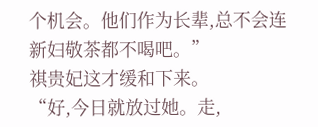个机会。他们作为长辈,总不会连新妇敬茶都不喝吧。”
祺贵妃这才缓和下来。
“好,今日就放过她。走,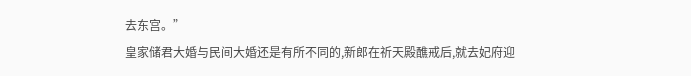去东宫。”
皇家储君大婚与民间大婚还是有所不同的,新郎在祈天殿醮戒后,就去妃府迎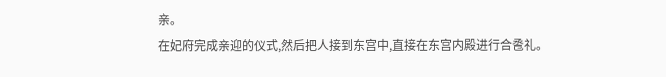亲。
在妃府完成亲迎的仪式,然后把人接到东宫中,直接在东宫内殿进行合卺礼。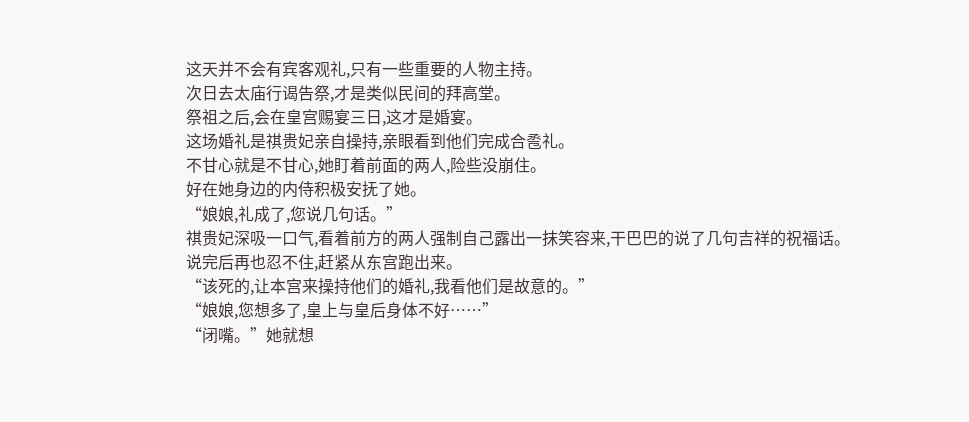这天并不会有宾客观礼,只有一些重要的人物主持。
次日去太庙行谒告祭,才是类似民间的拜高堂。
祭祖之后,会在皇宫赐宴三日,这才是婚宴。
这场婚礼是祺贵妃亲自操持,亲眼看到他们完成合卺礼。
不甘心就是不甘心,她盯着前面的两人,险些没崩住。
好在她身边的内侍积极安抚了她。
“娘娘,礼成了,您说几句话。”
祺贵妃深吸一口气,看着前方的两人强制自己露出一抹笑容来,干巴巴的说了几句吉祥的祝福话。
说完后再也忍不住,赶紧从东宫跑出来。
“该死的,让本宫来操持他们的婚礼,我看他们是故意的。”
“娘娘,您想多了,皇上与皇后身体不好……”
“闭嘴。”她就想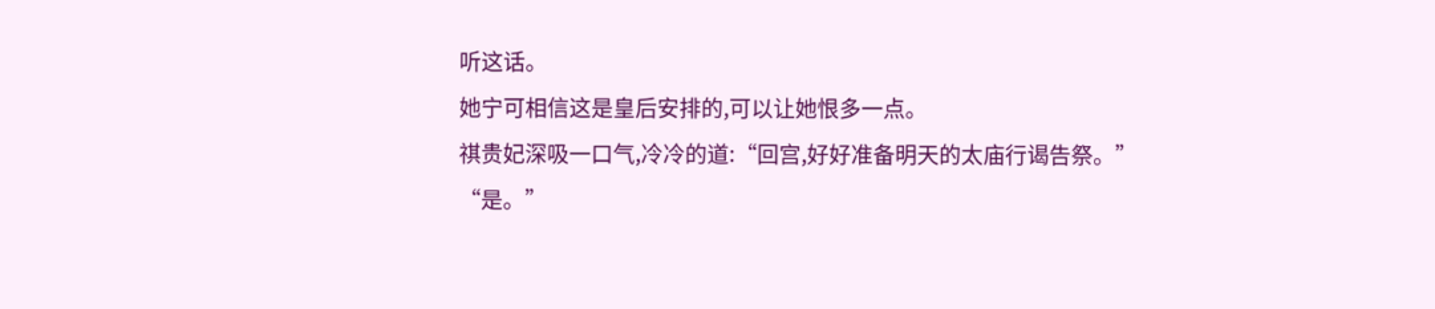听这话。
她宁可相信这是皇后安排的,可以让她恨多一点。
祺贵妃深吸一口气,冷冷的道:“回宫,好好准备明天的太庙行谒告祭。”
“是。”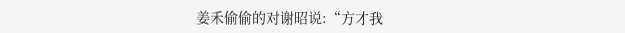姜禾偷偷的对谢昭说:“方才我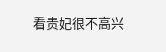看贵妃很不高兴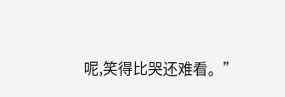呢,笑得比哭还难看。”